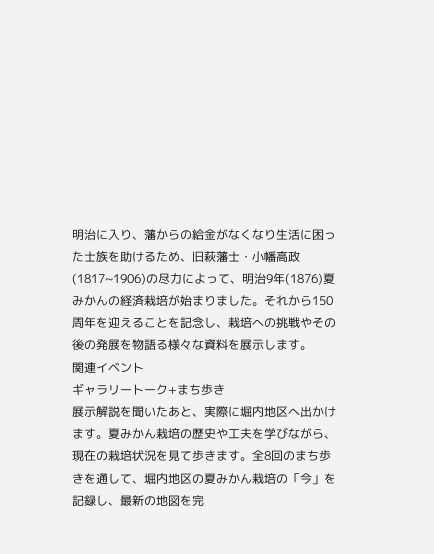明治に入り、藩からの給金がなくなり生活に困った士族を助けるため、旧萩藩士・小幡高政(1817~1906)の尽力によって、明治9年(1876)夏みかんの経済栽培が始まりました。それから150周年を迎えることを記念し、栽培への挑戦やその後の発展を物語る様々な資料を展示します。
関連イベント
ギャラリートーク+まち歩き
展示解説を聞いたあと、実際に堀内地区へ出かけます。夏みかん栽培の歴史や工夫を学びながら、現在の栽培状況を見て歩きます。全8回のまち歩きを通して、堀内地区の夏みかん栽培の「今」を記録し、最新の地図を完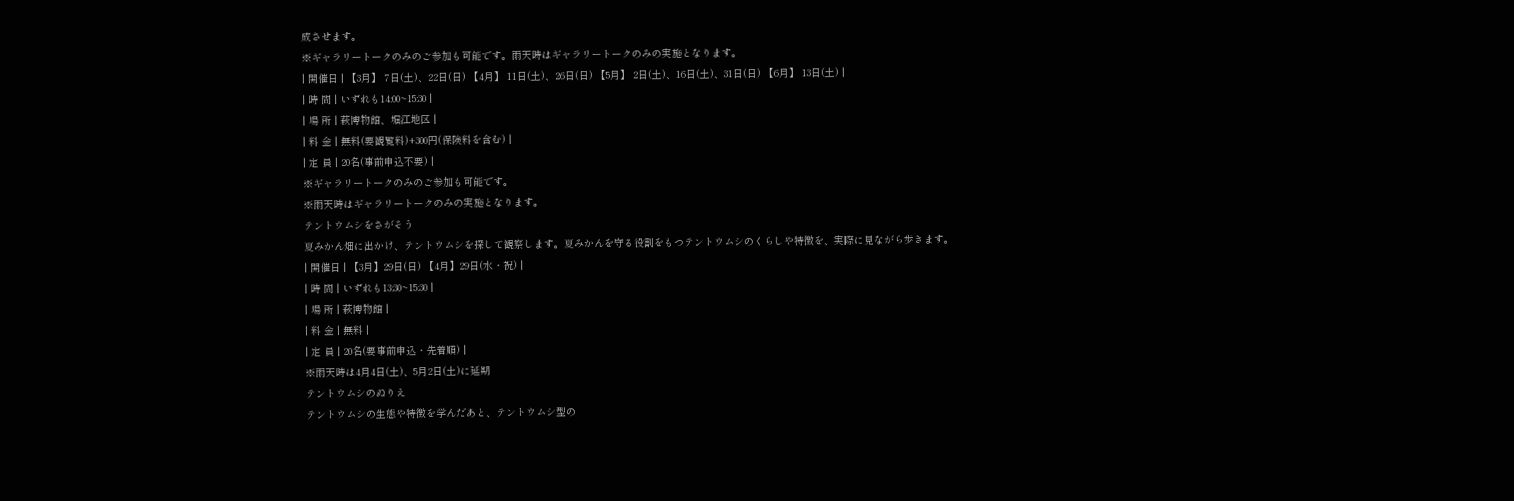成させます。
※ギャラリートークのみのご参加も可能です。雨天時はギャラリートークのみの実施となります。
| 開催日 | 【3月】 7日(土)、22日(日) 【4月】 11日(土)、26日(日) 【5月】 2日(土)、16日(土)、31日(日) 【6月】 13日(土) |
| 時 間 | いずれも14:00~15:30 |
| 場 所 | 萩博物館、堀江地区 |
| 料 金 | 無料(要観覧料)+300円(保険料を含む) |
| 定 員 | 20名(事前申込不要) |
※ギャラリートークのみのご参加も可能です。
※雨天時はギャラリートークのみの実施となります。
テントウムシをさがそう
夏みかん畑に出かけ、テントウムシを探して観察します。夏みかんを守る役割をもつテントウムシのくらしや特徴を、実際に見ながら歩きます。
| 開催日 | 【3月】29日(日) 【4月】29日(水・祝) |
| 時 間 | いずれも13:30~15:30 |
| 場 所 | 萩博物館 |
| 料 金 | 無料 |
| 定 員 | 20名(要事前申込・先着順) |
※雨天時は4月4日(土)、5月2日(土)に延期
テントウムシのぬりえ
テントウムシの生態や特徴を学んだあと、テントウムシ型の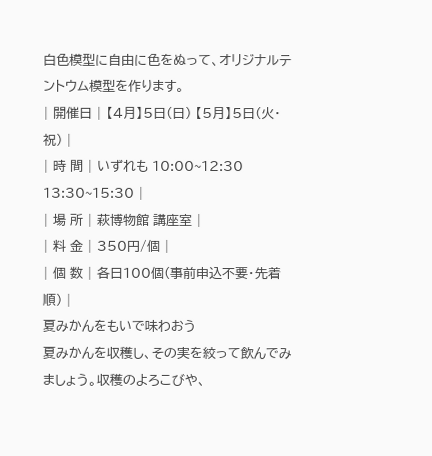白色模型に自由に色をぬって、オリジナルテントウム模型を作ります。
| 開催日 | 【4月】5日(日) 【5月】5日(火・祝) |
| 時 間 | いずれも 10:00~12:30 13:30~15:30 |
| 場 所 | 萩博物館 講座室 |
| 料 金 | 350円/個 |
| 個 数 | 各日100個(事前申込不要・先着順) |
夏みかんをもいで味わおう
夏みかんを収穫し、その実を絞って飲んでみましょう。収穫のよろこびや、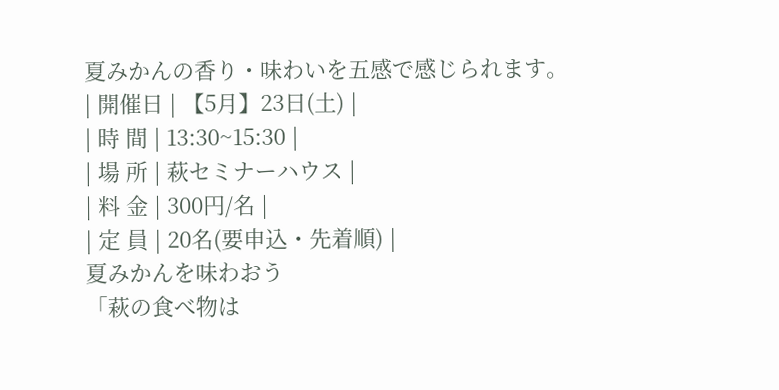夏みかんの香り・味わいを五感で感じられます。
| 開催日 | 【5月】23日(土) |
| 時 間 | 13:30~15:30 |
| 場 所 | 萩セミナーハウス |
| 料 金 | 300円/名 |
| 定 員 | 20名(要申込・先着順) |
夏みかんを味わおう
「萩の食べ物は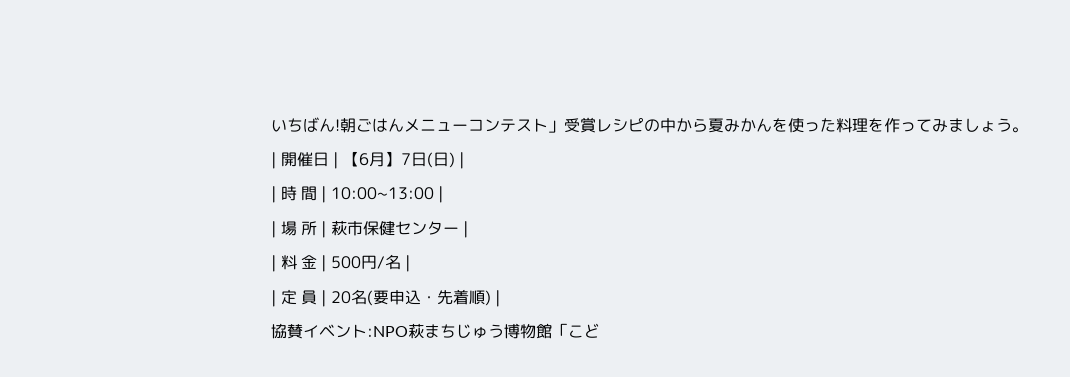いちばん!朝ごはんメニューコンテスト」受賞レシピの中から夏みかんを使った料理を作ってみましょう。
| 開催日 | 【6月】7日(日) |
| 時 間 | 10:00~13:00 |
| 場 所 | 萩市保健センター |
| 料 金 | 500円/名 |
| 定 員 | 20名(要申込・先着順) |
協賛イベント:NPO萩まちじゅう博物館「こど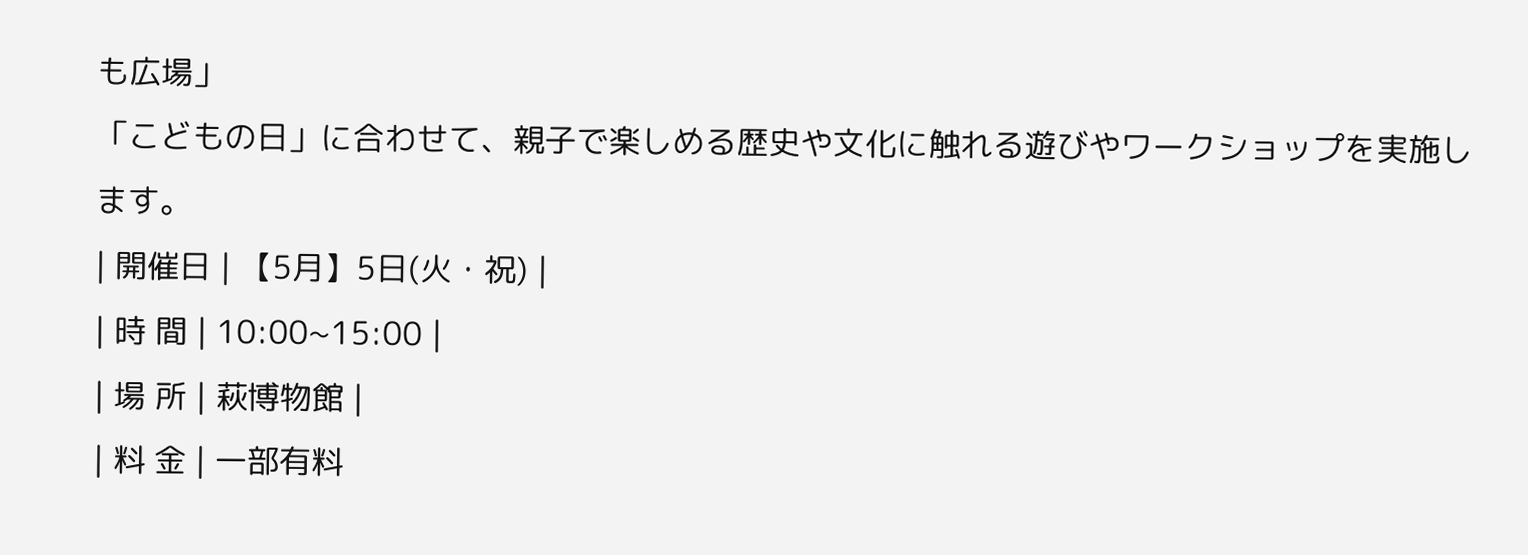も広場」
「こどもの日」に合わせて、親子で楽しめる歴史や文化に触れる遊びやワークショップを実施します。
| 開催日 | 【5月】5日(火・祝) |
| 時 間 | 10:00~15:00 |
| 場 所 | 萩博物館 |
| 料 金 | 一部有料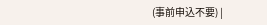(事前申込不要) |